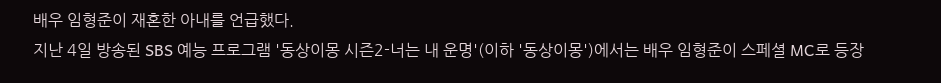배우 임형준이 재혼한 아내를 언급했다.
지난 4일 방송된 SBS 예능 프로그램 '동상이몽 시즌2-너는 내 운명'(이하 '동상이몽')에서는 배우 임형준이 스페셜 MC로 등장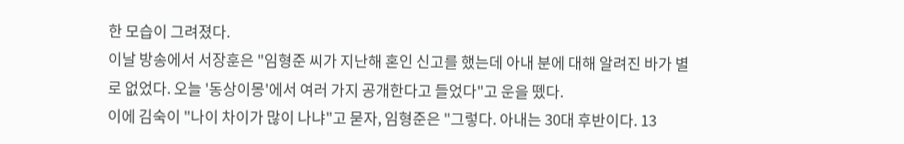한 모습이 그려졌다.
이날 방송에서 서장훈은 "임형준 씨가 지난해 혼인 신고를 했는데 아내 분에 대해 알려진 바가 별로 없었다. 오늘 '동상이몽'에서 여러 가지 공개한다고 들었다"고 운을 뗐다.
이에 김숙이 "나이 차이가 많이 나냐"고 묻자, 임형준은 "그렇다. 아내는 30대 후반이다. 13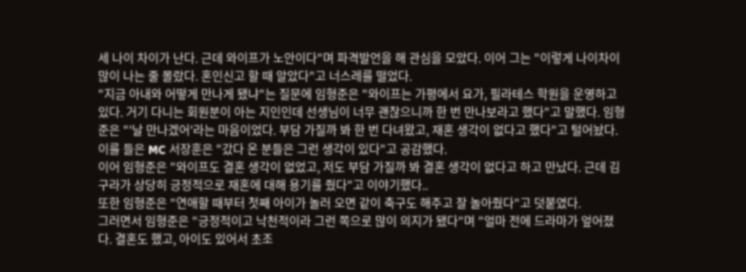세 나이 차이가 난다. 근데 와이프가 노안이다"며 파격발언을 해 관심을 모았다. 이어 그는 "이렇게 나이차이 많이 나는 줄 몰랐다. 혼인신고 할 때 알았다"고 너스레를 떨었다.
"지금 아내와 어떻게 만나게 됐냐"는 질문에 임형준은 "와이프는 가평에서 요가, 필라테스 학원을 운영하고 있다. 거기 다니는 회원분이 아는 지인인데 선생님이 너무 괜찮으니까 한 번 만나보라고 했다"고 말했다. 임형준은 "'날 만나겠어'라는 마음이었다. 부담 가질까 봐 한 번 다녀왔고, 재혼 생각이 없다고 했다"고 털어놨다. 이를 들은 MC 서장훈은 "갔다 온 분들은 그런 생각이 있다"고 공감했다.
이어 임형준은 "와이프도 결혼 생각이 없었고, 저도 부담 가질까 봐 결혼 생각이 없다고 하고 만났다. 근데 김구라가 상당히 긍정적으로 재혼에 대해 용기를 줬다"고 이야기했다..
또한 임형준은 "연애할 때부터 첫째 아이가 놀러 오면 같이 축구도 해주고 잘 놀아줬다"고 덧붙였다.
그러면서 임형준은 "긍정적이고 낙천적이라 그런 쪽으로 많이 의지가 됐다"며 "얼마 전에 드라마가 엎어졌다. 결혼도 했고, 아이도 있어서 초조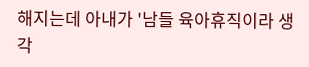해지는데 아내가 '남들 육아휴직이라 생각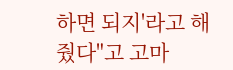하면 되지'라고 해줬다"고 고마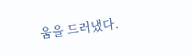움을 드러냈다.